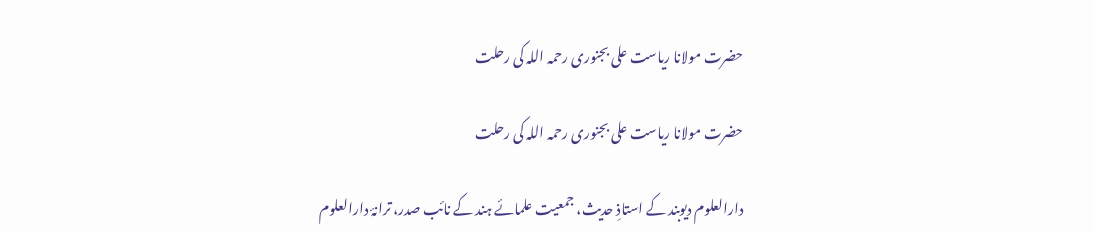حضرت مولانا ریاست علی بجنوری رحمہ اللہ کی رحلت

حضرت مولانا ریاست علی بجنوری رحمہ اللہ کی رحلت

دارالعلوم دیوبند کے استاذِ حدیث، جمعیت علمائے ہند کے نائب صدر، ترانۂ دارالعلوم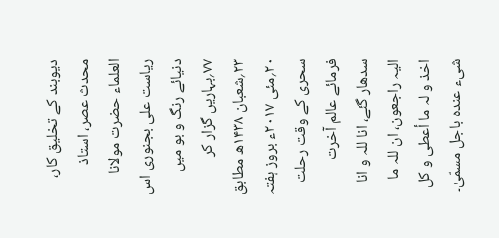دیوبند کے تخلیق کار، محدث عصر، استاذ العلماء حضرت مولانا ریاست علی بجنوری اس دنیائے رنگ و بو میں ۷۷؍بہاریں گزار کر ۲۳؍شعبان ۱۴۳۸ھ مطابق ۲۰؍مئی ۲۰۱۷ء بروز ہفتہ سحری کے وقت رحلت فرمائے عالم آخرت سدھار گئے، انا للہ و انا الیہ راجعون، ان للہ ما اخذ و لہ ما أعطی و کل شیء عندہ باجل مسمّیٰ۔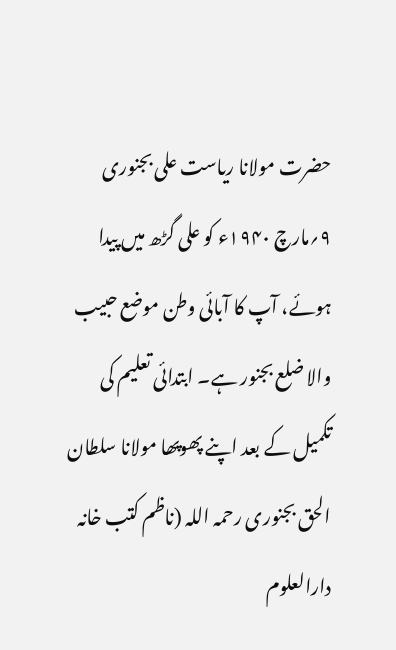حضرت مولانا ریاست علی بجنوری ۹؍مارچ ۱۹۴۰ء کو علی گڑھ میں پیدا ہوئے، آپ کا آبائی وطن موضع حبیب والا ضلع بجنور ہے۔ ابتدائی تعلیم کی تکمیل کے بعد اپنے پھوپھا مولانا سلطان الحق بجنوری رحمہ اللہ (ناظم کتب خانہ دارالعلوم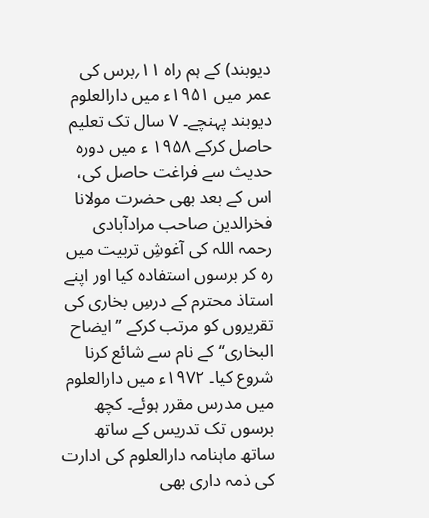دیوبند) کے ہم راہ ۱۱؍برس کی عمر میں ۱۹۵۱ء میں دارالعلوم دیوبند پہنچے۔ ۷ سال تک تعلیم حاصل کرکے ۱۹۵۸ ء میں دورہ حدیث سے فراغت حاصل کی، اس کے بعد بھی حضرت مولانا فخرالدین صاحب مرادآبادی رحمہ اللہ کی آغوشِ تربیت میں رہ کر برسوں استفادہ کیا اور اپنے استاذ محترم کے درسِ بخاری کی تقریروں کو مرتب کرکے ’’ایضاح البخاری‘‘ کے نام سے شائع کرنا شروع کیا۔ ۱۹۷۲ء میں دارالعلوم میں مدرس مقرر ہوئے۔ کچھ برسوں تک تدریس کے ساتھ ساتھ ماہنامہ دارالعلوم کی ادارت کی ذمہ داری بھی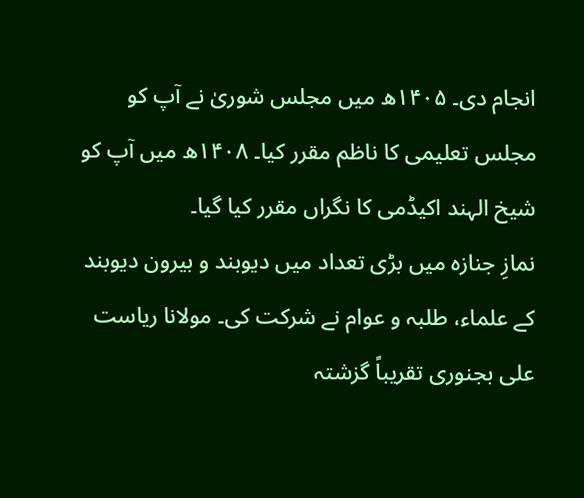انجام دی۔ ۱۴۰۵ھ میں مجلس شوریٰ نے آپ کو مجلس تعلیمی کا ناظم مقرر کیا۔ ۱۴۰۸ھ میں آپ کو شیخ الہند اکیڈمی کا نگراں مقرر کیا گیا۔
نمازِ جنازہ میں بڑی تعداد میں دیوبند و بیرون دیوبند کے علماء، طلبہ و عوام نے شرکت کی۔ مولانا ریاست علی بجنوری تقریباً گزشتہ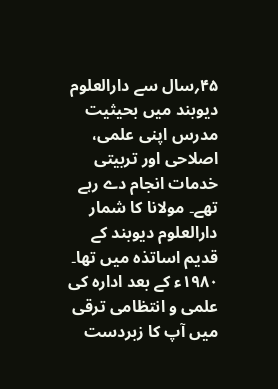۴۵؍سال سے دارالعلوم دیوبند میں بحیثیت مدرس اپنی علمی، اصلاحی اور تربیتی خدمات انجام دے رہے تھے۔ مولانا کا شمار دارالعلوم دیوبند کے قدیم اساتذہ میں تھا۔ ۱۹۸۰ء کے بعد ادارہ کی علمی و انتظامی ترقی میں آپ کا زبردست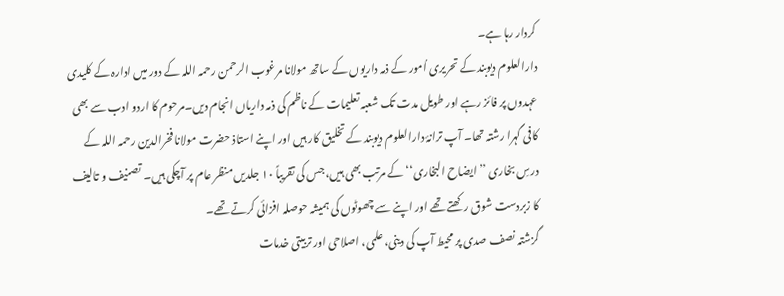کردار رہا ہے۔
دارالعلوم دیوبند کے تحریری اُمور کے ذمہ داریوں کے ساتھ مولانا مرغوب الرحمن رحمہ اللہ کے دور میں ادارہ کے کلیدی عہدوں پر فائز رہے اور طویل مدت تک شعبہ تعلیمات کے ناظم کی ذمہ داریاں انجام دیں۔مرحوم کا اردو ادب سے بھی کافی گہرا رشتہ تھا۔ آپ ترانۂ دارالعلوم دیوبند کے تخلیق کار ہیں اور اپنے استاذ حضرت مولانا فخرالدین رحمہ اللہ کے درسِ بخاری ’’ایضاح البخاری‘‘ کے مرتب بھی ہیں، جس کی تقریباً ۱۰ جلدیں منظر عام پر آچکی ہیں۔ تصنیف و تالیف کا زبردست شوق رکھتے تھے اور اپنے سے چھوٹوں کی ہمیشہ حوصلہ افزائی کرتے تھے۔
گزشتہ نصف صدی پر محیط آپ کی دینی، علمی، اصلاحی اور تربیتی خدمات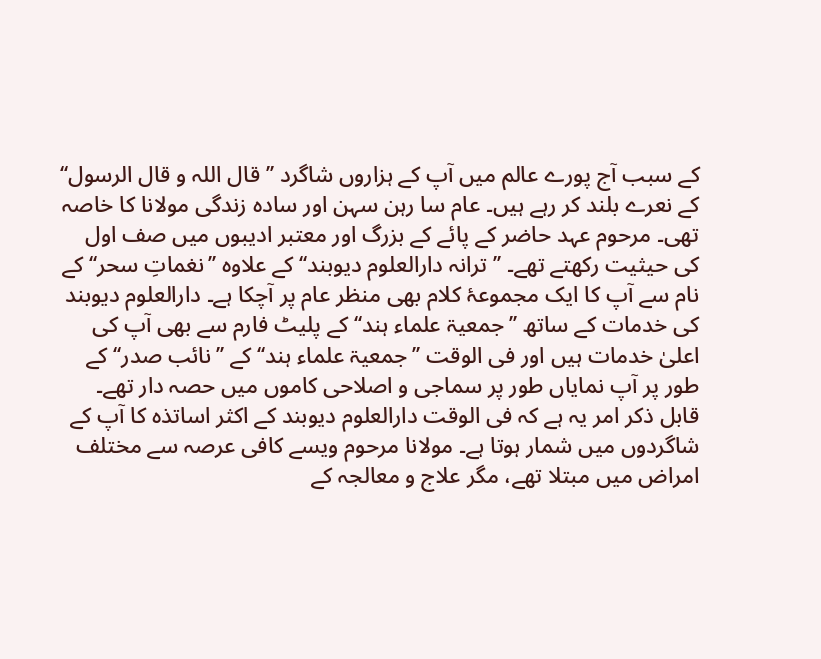کے سبب آج پورے عالم میں آپ کے ہزاروں شاگرد ’’قال اللہ و قال الرسول‘‘ کے نعرے بلند کر رہے ہیں۔ عام سا رہن سہن اور سادہ زندگی مولانا کا خاصہ تھی۔ مرحوم عہد حاضر کے پائے کے بزرگ اور معتبر ادیبوں میں صف اول کی حیثیت رکھتے تھے۔ ’’ترانہ دارالعلوم دیوبند‘‘ کے علاوہ ’’نغماتِ سحر‘‘ کے نام سے آپ کا ایک مجموعۂ کلام بھی منظر عام پر آچکا ہے۔ دارالعلوم دیوبند کی خدمات کے ساتھ ’’جمعیۃ علماء ہند‘‘ کے پلیٹ فارم سے بھی آپ کی اعلیٰ خدمات ہیں اور فی الوقت ’’جمعیۃ علماء ہند‘‘ کے ’’نائب صدر‘‘ کے طور پر آپ نمایاں طور پر سماجی و اصلاحی کاموں میں حصہ دار تھے۔
قابل ذکر امر یہ ہے کہ فی الوقت دارالعلوم دیوبند کے اکثر اساتذہ کا آپ کے شاگردوں میں شمار ہوتا ہے۔ مولانا مرحوم ویسے کافی عرصہ سے مختلف امراض میں مبتلا تھے، مگر علاج و معالجہ کے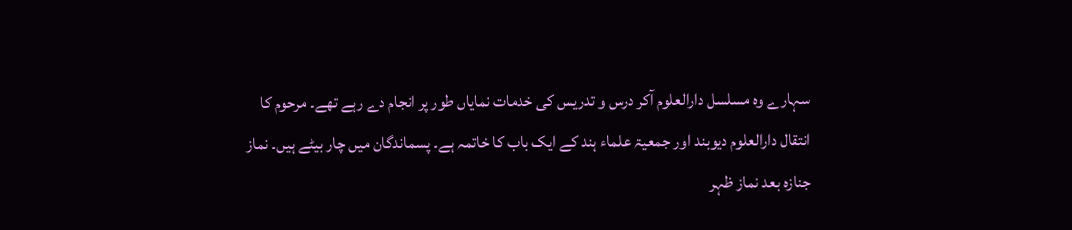سہارے وہ مسلسل دارالعلوم آکر درس و تدریس کی خدمات نمایاں طور پر انجام دے رہے تھے۔ مرحوم کا انتقال دارالعلوم دیوبند اور جمعیۃ علماء ہند کے ایک باب کا خاتمہ ہے۔ پسماندگان میں چار بیٹے ہیں۔ نماز جنازہ بعد نماز ظہر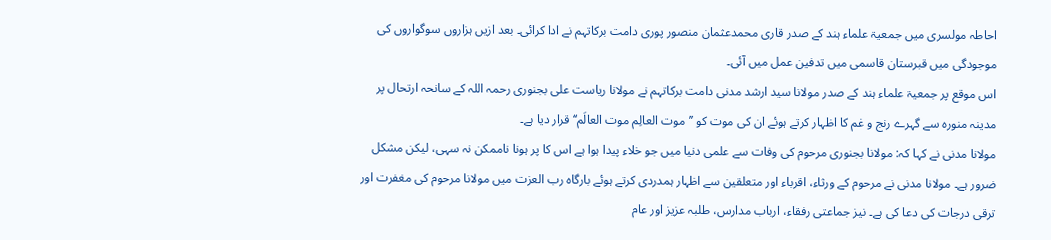احاطہ مولسری میں جمعیۃ علماء ہند کے صدر قاری محمدعثمان منصور پوری دامت برکاتہم نے ادا کرائی۔ بعد ازیں ہزاروں سوگواروں کی موجودگی میں قبرستان قاسمی میں تدفین عمل میں آئی۔
اس موقع پر جمعیۃ علماء ہند کے صدر مولانا سید ارشد مدنی دامت برکاتہم نے مولانا ریاست علی بجنوری رحمہ اللہ کے سانحہ ارتحال پر مدینہ منورہ سے گہرے رنج و غم کا اظہار کرتے ہوئے ان کی موت کو ’’موت العالِم موت العالَم‘‘ قرار دیا ہے۔
مولانا مدنی نے کہا کہ: مولانا بجنوری مرحوم کی وفات سے علمی دنیا میں جو خلاء پیدا ہوا ہے اس کا پر ہونا ناممکن نہ سہی، لیکن مشکل ضرور ہے۔ مولانا مدنی نے مرحوم کے ورثاء، اقرباء اور متعلقین سے اظہار ہمدردی کرتے ہوئے بارگاہ رب العزت میں مولانا مرحوم کی مغفرت اور ترقی درجات کی دعا کی ہے۔ نیز جماعتی رفقاء، ارباب مدارس، طلبہ عزیز اور عام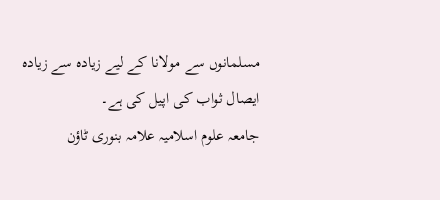مسلمانوں سے مولانا کے لیے زیادہ سے زیادہ ایصال ثواب کی اپیل کی ہے۔
جامعہ علوم اسلامیہ علامہ بنوری ٹاؤن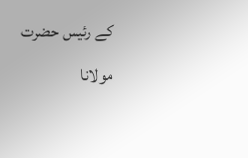کے رئیس حضرت مولانا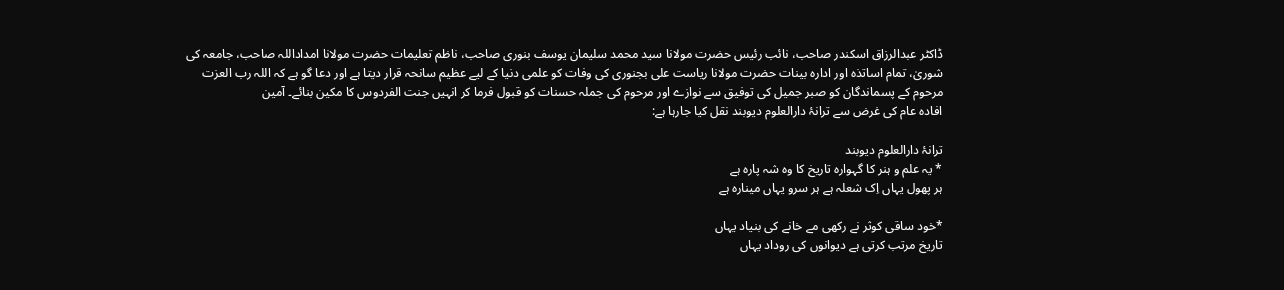ڈاکٹر عبدالرزاق اسکندر صاحب، نائب رئیس حضرت مولانا سید محمد سلیمان یوسف بنوری صاحب، ناظم تعلیمات حضرت مولانا امداداللہ صاحب، جامعہ کی شوریٰ، تمام اساتذہ اور ادارہ بینات حضرت مولانا ریاست علی بجنوری کی وفات کو علمی دنیا کے لیے عظیم سانحہ قرار دیتا ہے اور دعا گو ہے کہ اللہ رب العزت مرحوم کے پسماندگان کو صبر جمیل کی توفیق سے نوازے اور مرحوم کی جملہ حسنات کو قبول فرما کر انہیں جنت الفردوس کا مکین بنائے۔ آمین
افادہ عام کی غرض سے ترانۂ دارالعلوم دیوبند نقل کیا جارہا ہے:

ترانۂ دارالعلوم دیوبند
* یہ علم و ہنر کا گہوارہ تاریخ کا وہ شہ پارہ ہے
ہر پھول یہاں اِک شعلہ ہے ہر سرو یہاں مینارہ ہے

*خود ساقی کوثر نے رکھی مے خانے کی بنیاد یہاں
تاریخ مرتب کرتی ہے دیوانوں کی روداد یہاں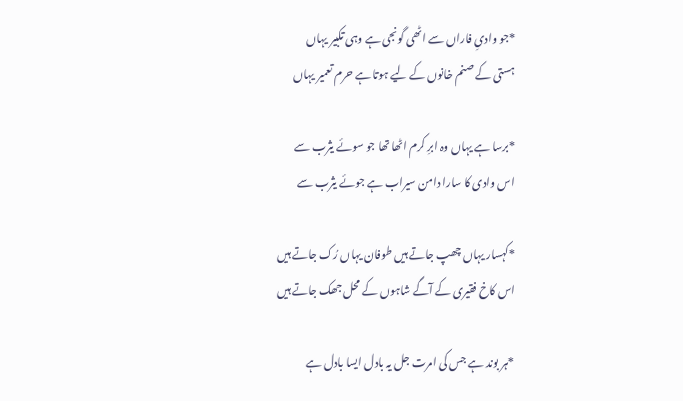*جو وادیِ فاراں سے اٹھی گونجی ہے وہی تکبیر یہاں
ہستی کے صنم خانوں کے لیے ہوتا ہے حرم تعمیر یہاں

*برسا ہے یہاں وہ ابرِ کرم اٹھا تھا جو سوئے یثرب سے
اس وادی کا سارا دامن سیراب ہے جوئے یثرب سے

*کہسار یہاں چھپ جاتے ہیں طوفان یہاں رُک جاتے ہیں
اس کاخ فقیری کے آگے شاہوں کے محل جھک جاتے ہیں

*ہر بوند ہے جس کی امرت جل یہ بادل ایسا بادل ہے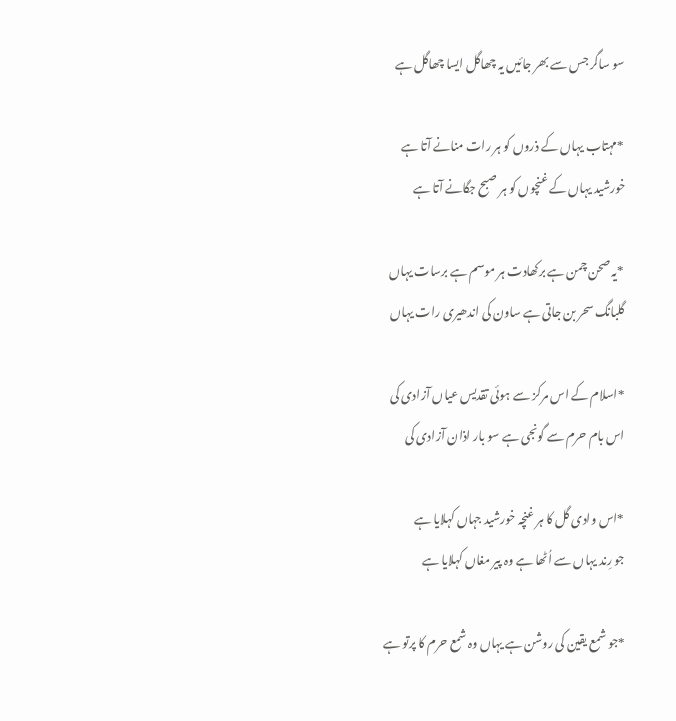سو ساگر جس سے بھر جائیں یہ چھاگل ایسا چھاگل ہے

*مہتاب یہاں کے ذروں کو ہر رات منانے آتا ہے
خورشید یہاں کے غنچوں کو ہر صبح جگانے آتا ہے

*یہ صحن چمن ہے برکھادت ہر موسم ہے برسات یہاں
گلبانگ سحر بن جاتی ہے ساون کی اندھیری رات یہاں

*اسلام کے اس مرکز سے ہوئی تقدیس عیاں آزادی کی
اس بام حرم سے گونجی ہے سو بار اذان آزادی کی

*اس وادی گل کا ہر غنچہ خورشید جہاں کہلایا ہے
جو رِند یہاں سے اُٹھا ہے وہ پیر مغاں کہلایا ہے

*جو شمع یقین کی روشن ہے یہاں وہ شمع حرم کا پرتو ہے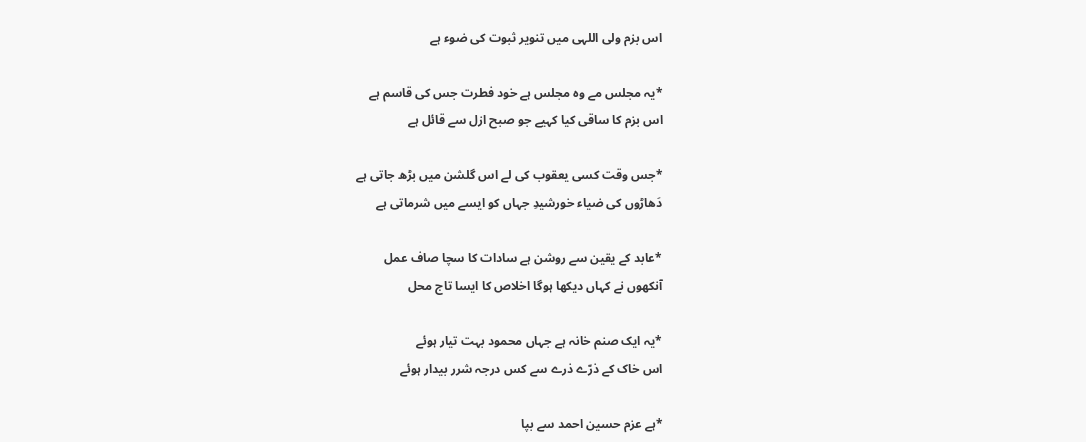اس بزم ولی اللہی میں تنویر ثبوت کی ضوء ہے

*یہ مجلس مے وہ مجلس ہے خود فطرت جس کی قاسم ہے
اس بزم کا ساقی کیا کہیے جو صبح ازل سے قائل ہے

*جس وقت کسی یعقوب کی لے اس گلشن میں بڑھ جاتی ہے
دَھاڑوں کی ضیاء خورشیدِ جہاں کو ایسے میں شرماتی ہے

*عابد کے یقین سے روشن ہے سادات کا سچا صاف عمل
آنکھوں نے کہاں دیکھا ہوگا اخلاص کا ایسا تاج محل

*یہ ایک صنم خانہ ہے جہاں محمود بہت تیار ہوئے
اس خاک کے ذرّے ذرے سے کس درجہ شرر بیدار ہوئے

*ہے عزم حسین احمد سے بپا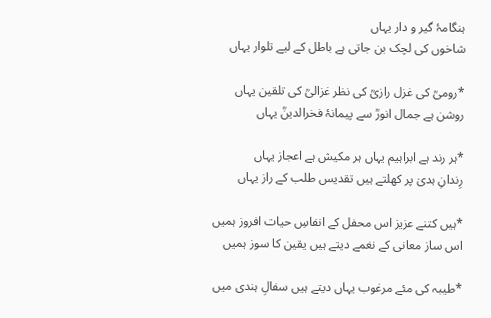ہنگامۂ گیر و دار یہاں
شاخوں کی لچک بن جاتی ہے باطل کے لیے تلوار یہاں

*رومیؒ کی غزل رازیؒ کی نظر غزالیؒ کی تلقین یہاں
روشن ہے جمال انورؒ سے پیمانۂ فخرالدینؒ یہاں

*ہر رند ہے ابراہیم یہاں ہر مکیش ہے اعجاز یہاں
رِندانِ ہدیٰ پر کھلتے ہیں تقدیس طلب کے راز یہاں

*ہیں کتنے عزیز اس محفل کے انفاسِ حیات افروز ہمیں
اس ساز معانی کے نغمے دیتے ہیں یقین کا سوز ہمیں

*طیبہ کی مئے مرغوب یہاں دیتے ہیں سفالِ ہندی میں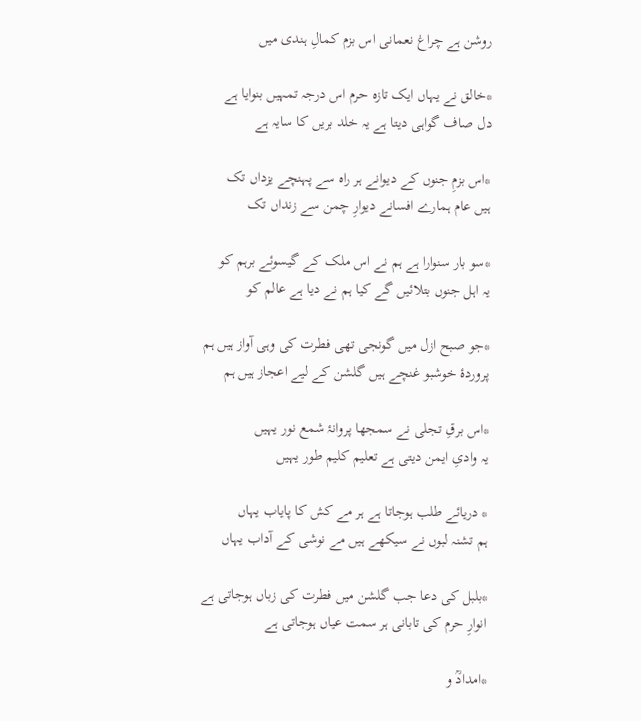روشن ہے چراغ نعمانی اس بزم کمالِ ہندی میں

*خالق نے یہاں ایک تازہ حرم اس درجہ تمہیں بنوایا ہے
دل صاف گواہی دیتا ہے یہ خلد بریں کا سایہ ہے

*اس بزمِ جنوں کے دیوانے ہر راہ سے پہنچے یزداں تک
ہیں عام ہمارے افسانے دیوارِ چمن سے زنداں تک

*سو بار سنوارا ہے ہم نے اس ملک کے گیسوئے برہم کو
یہ اہل جنوں بتلائیں گے کیا ہم نے دیا ہے عالم کو

*جو صبح ازل میں گونجی تھی فطرت کی وہی آواز ہیں ہم
پروردۂ خوشبو غنچے ہیں گلشن کے لیے اعجاز ہیں ہم

*اس برقِ تجلی نے سمجھا پروانۂ شمع نور یہیں
یہ وادیِ ایمن دیتی ہے تعلیم کلیم طور یہیں

* دریائے طلب ہوجاتا ہے ہر مے کش کا پایاب یہاں
ہم تشنہ لبوں نے سیکھے ہیں مے نوشی کے آداب یہاں

*بلبل کی دعا جب گلشن میں فطرت کی زباں ہوجاتی ہے
انوارِ حرم کی تابانی ہر سمت عیاں ہوجاتی ہے

*امدادؒ و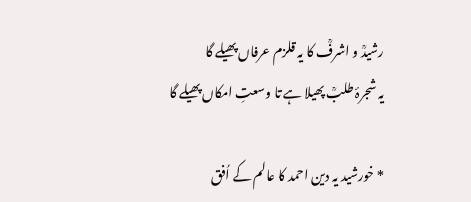رشیدؒ و اشرفؒ کا یہ قلزم عرفاں پھیلے گا
یہ شجرۂ طلبؒ پھیلا ہے تا وسعتِ امکاں پھیلے گا

* خورشید یہ دین احمد کا عالم کے اُفق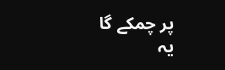پر چمکے گا
یہ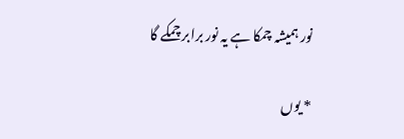نور ہمیشہ چمکا ہے یہ نور برابر چمکے گا

* یوں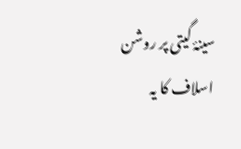سینۂ گیتی پر روشن اسلاف کا یہ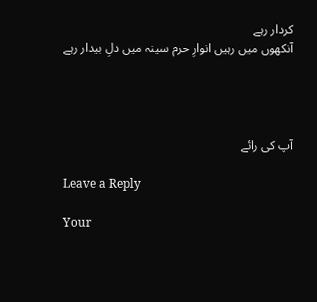کردار رہے
آنکھوں میں رہیں انوارِ حرم سینہ میں دلِ بیدار رہے




آپ کی رائے

Leave a Reply

Your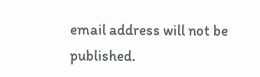email address will not be published.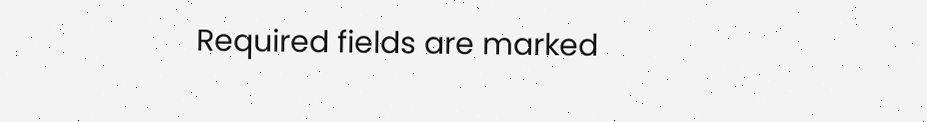Required fields are marked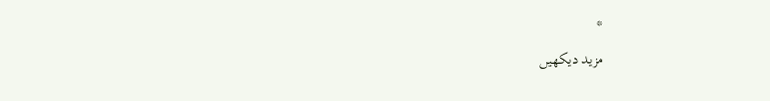*

مزید دیکهیں